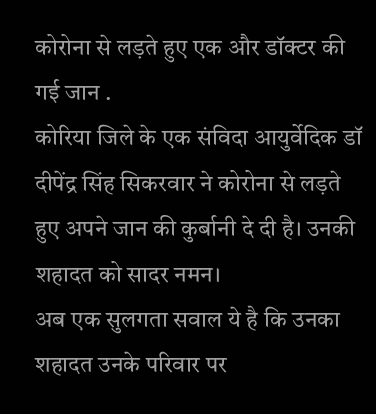कोरोना से लड़ते हुए एक और डॉक्टर की गई जान .
कोरिया जिले के एक संविदा आयुर्वेदिक डॉ दीपेंद्र सिंह सिकरवार ने कोरोना से लड़ते हुए अपने जान की कुर्बानी दे दी है। उनकी शहादत को सादर नमन।
अब एक सुलगता सवाल ये है कि उनका शहादत उनके परिवार पर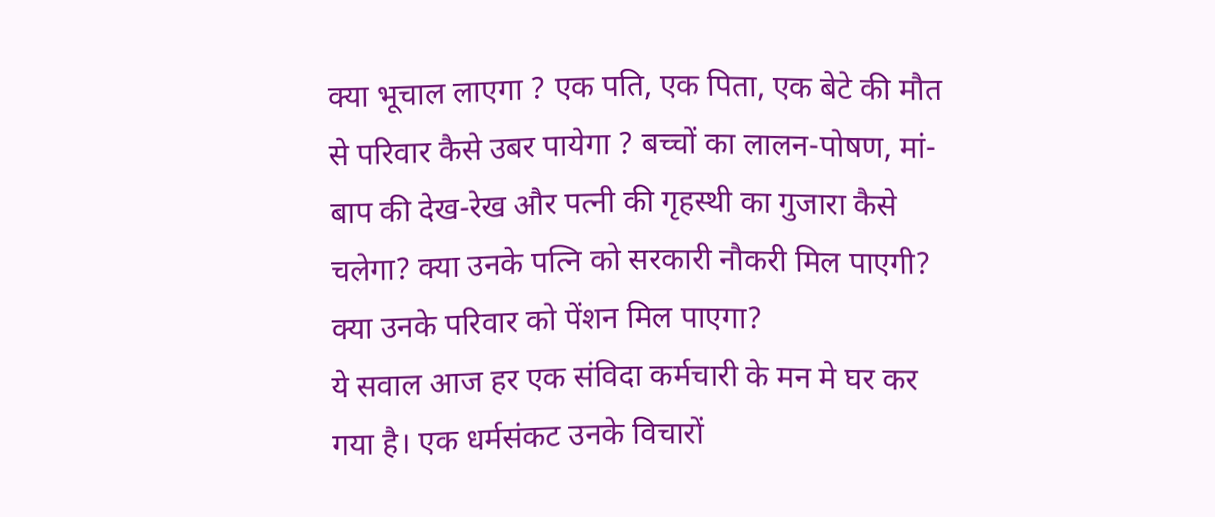क्या भूचाल लाएगा ? एक पति, एक पिता, एक बेटे की मौत से परिवार कैसे उबर पायेगा ? बच्चों का लालन-पोषण, मां-बाप की देख-रेख और पत्नी की गृहस्थी का गुजारा कैसे चलेगा? क्या उनके पत्नि को सरकारी नौकरी मिल पाएगी? क्या उनके परिवार को पेंशन मिल पाएगा?
ये सवाल आज हर एक संविदा कर्मचारी के मन मे घर कर गया है। एक धर्मसंकट उनके विचारों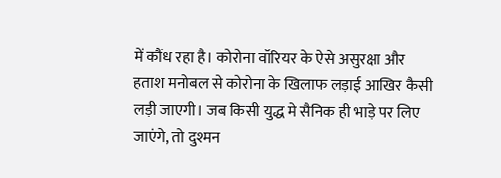में कौंध रहा है। कोरोना वॉरियर के ऐसे असुरक्षा और हताश मनोबल से कोरोना के खिलाफ लड़ाई आखिर कैसी लड़ी जाएगी। जब किसी युद्ध मे सैनिक ही भाड़े पर लिए जाएंगे, तो दुश्मन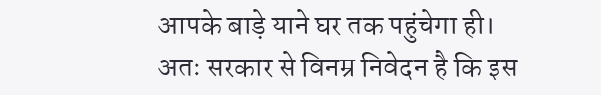आपके बाड़े याने घर तक पहुंचेगा ही।
अतः सरकार से विनम्र निवेदन है कि इस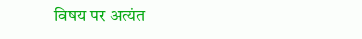विषय पर अत्यंत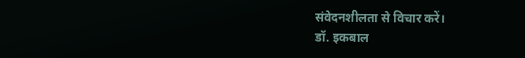संवेदनशीलता से विचार करें।
डॉ. इकबाल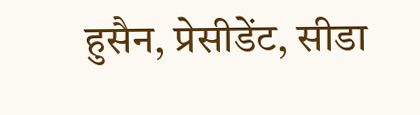हुसैन, प्रेसीडेंट, सीडा